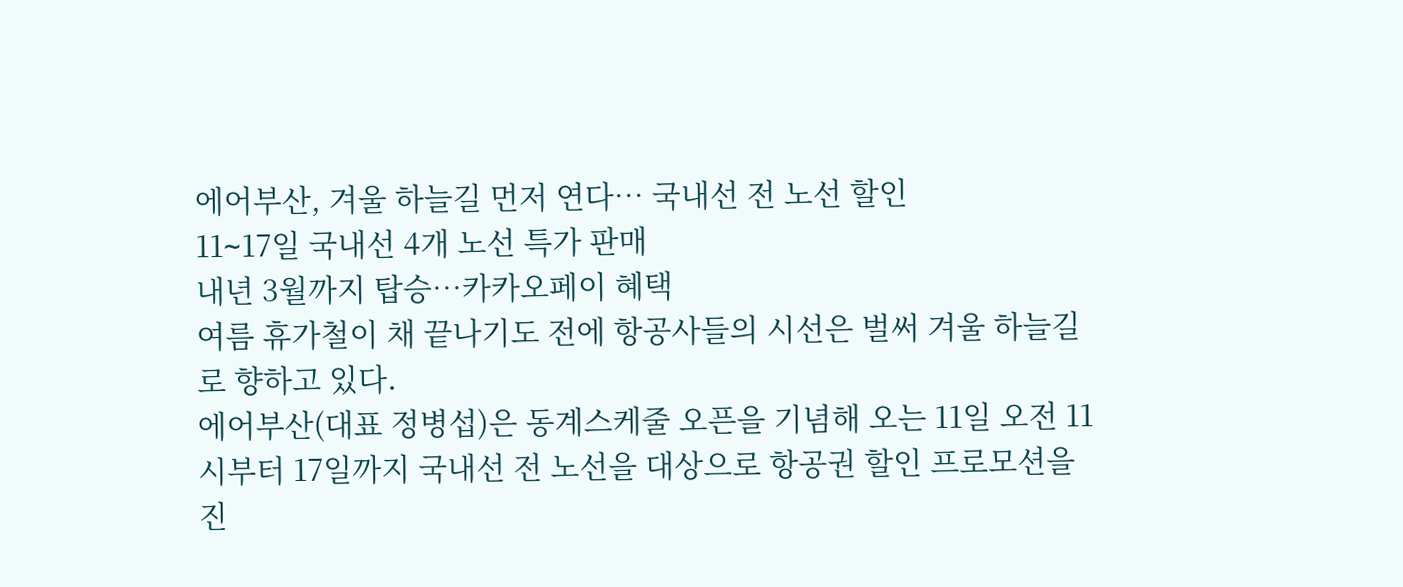에어부산, 겨울 하늘길 먼저 연다… 국내선 전 노선 할인
11∼17일 국내선 4개 노선 특가 판매
내년 3월까지 탑승…카카오페이 혜택
여름 휴가철이 채 끝나기도 전에 항공사들의 시선은 벌써 겨울 하늘길로 향하고 있다.
에어부산(대표 정병섭)은 동계스케줄 오픈을 기념해 오는 11일 오전 11시부터 17일까지 국내선 전 노선을 대상으로 항공권 할인 프로모션을 진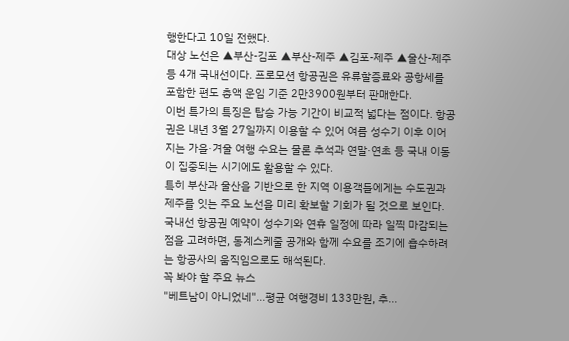행한다고 10일 전했다.
대상 노선은 ▲부산-김포 ▲부산-제주 ▲김포-제주 ▲울산-제주 등 4개 국내선이다. 프로모션 항공권은 유류할증료와 공항세를 포함한 편도 총액 운임 기준 2만3900원부터 판매한다.
이번 특가의 특징은 탑승 가능 기간이 비교적 넓다는 점이다. 항공권은 내년 3월 27일까지 이용할 수 있어 여름 성수기 이후 이어지는 가을·겨울 여행 수요는 물론 추석과 연말·연초 등 국내 이동이 집중되는 시기에도 활용할 수 있다.
특히 부산과 울산을 기반으로 한 지역 이용객들에게는 수도권과 제주를 잇는 주요 노선을 미리 확보할 기회가 될 것으로 보인다. 국내선 항공권 예약이 성수기와 연휴 일정에 따라 일찍 마감되는 점을 고려하면, 동계스케줄 공개와 함께 수요를 조기에 흡수하려는 항공사의 움직임으로도 해석된다.
꼭 봐야 할 주요 뉴스
"베트남이 아니었네"…평균 여행경비 133만원, 추...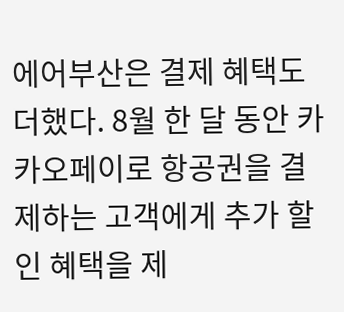에어부산은 결제 혜택도 더했다. 8월 한 달 동안 카카오페이로 항공권을 결제하는 고객에게 추가 할인 혜택을 제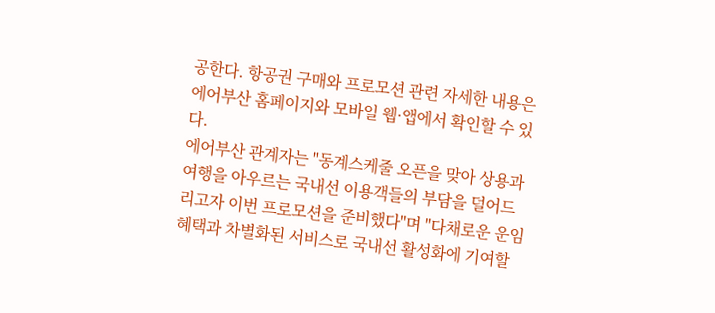공한다. 항공권 구매와 프로모션 관련 자세한 내용은 에어부산 홈페이지와 모바일 웹·앱에서 확인할 수 있다.
에어부산 관계자는 "동계스케줄 오픈을 맞아 상용과 여행을 아우르는 국내선 이용객들의 부담을 덜어드리고자 이번 프로모션을 준비했다"며 "다채로운 운임 혜택과 차별화된 서비스로 국내선 활성화에 기여할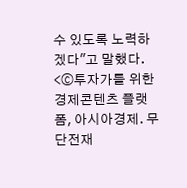수 있도록 노력하겠다"고 말했다.
<ⓒ투자가를 위한 경제콘텐츠 플랫폼, 아시아경제. 무단전재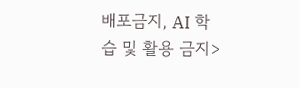배포금지, AI 학습 및 활용 금지>